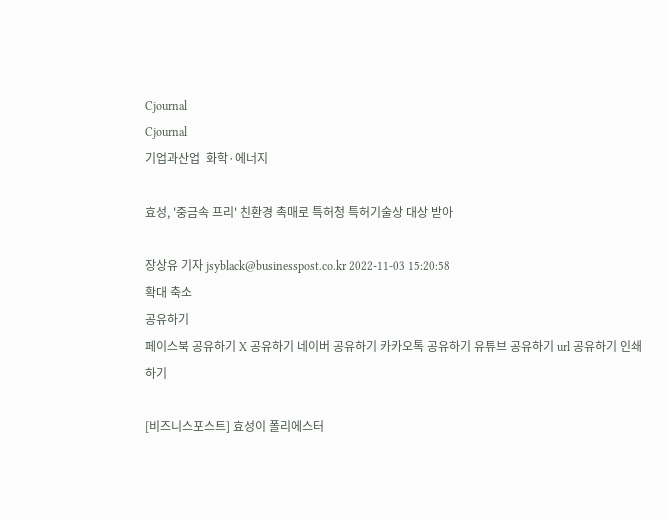Cjournal
Cjournal
기업과산업  화학·에너지

효성, '중금속 프리' 친환경 촉매로 특허청 특허기술상 대상 받아

장상유 기자 jsyblack@businesspost.co.kr 2022-11-03 15:20:58
확대 축소
공유하기
페이스북 공유하기 X 공유하기 네이버 공유하기 카카오톡 공유하기 유튜브 공유하기 url 공유하기 인쇄하기

[비즈니스포스트] 효성이 폴리에스터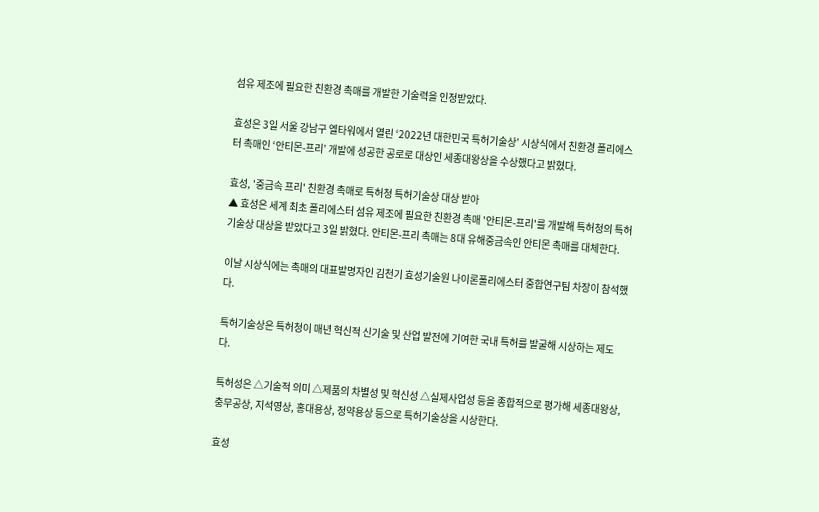섬유 제조에 필요한 친환경 촉매를 개발한 기술력을 인정받았다.

효성은 3일 서울 강남구 엘타워에서 열린 ‘2022년 대한민국 특허기술상’ 시상식에서 친환경 폴리에스터 촉매인 ‘안티몬-프리’ 개발에 성공한 공로로 대상인 세종대왕상을 수상했다고 밝혔다.

효성, '중금속 프리' 친환경 촉매로 특허청 특허기술상 대상 받아
▲ 효성은 세계 최초 폴리에스터 섬유 제조에 필요한 친환경 촉매 '안티몬-프리'를 개발해 특허청의 특허기술상 대상을 받았다고 3일 밝혔다. 안티몬-프리 촉매는 8대 유해중금속인 안티몬 촉매를 대체한다.

이날 시상식에는 촉매의 대표발명자인 김천기 효성기술원 나이론폴리에스터 중합연구팀 차장이 참석했다.

특허기술상은 특허청이 매년 혁신적 신기술 및 산업 발전에 기여한 국내 특허를 발굴해 시상하는 제도다.

특허성은 △기술적 의미 △제품의 차별성 및 혁신성 △실제사업성 등을 종합적으로 평가해 세종대왕상, 충무공상, 지석영상, 홍대용상, 정약용상 등으로 특허기술상을 시상한다.

효성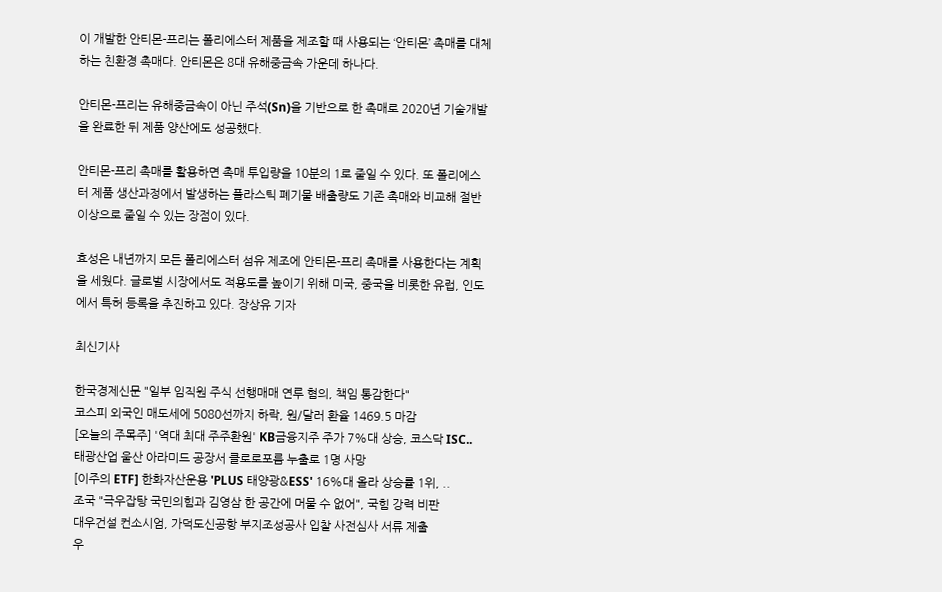이 개발한 안티몬-프리는 폴리에스터 제품을 제조할 때 사용되는 ‘안티몬’ 촉매를 대체하는 친환경 촉매다. 안티몬은 8대 유해중금속 가운데 하나다.

안티몬-프리는 유해중금속이 아닌 주석(Sn)을 기반으로 한 촉매로 2020년 기술개발을 완료한 뒤 제품 양산에도 성공했다.

안티몬-프리 촉매를 활용하면 촉매 투입량을 10분의 1로 줄일 수 있다. 또 폴리에스터 제품 생산과정에서 발생하는 플라스틱 폐기물 배출량도 기존 촉매와 비교해 절반 이상으로 줄일 수 있는 장점이 있다.

효성은 내년까지 모든 폴리에스터 섬유 제조에 안티몬-프리 촉매를 사용한다는 계획을 세웠다. 글로벌 시장에서도 적용도를 높이기 위해 미국, 중국을 비롯한 유럽, 인도에서 특허 등록을 추진하고 있다. 장상유 기자

최신기사

한국경제신문 "일부 임직원 주식 선행매매 연루 혐의, 책임 통감한다"
코스피 외국인 매도세에 5080선까지 하락, 원/달러 환율 1469.5 마감
[오늘의 주목주] '역대 최대 주주환원' KB금융지주 주가 7%대 상승, 코스닥 ISC..
태광산업 울산 아라미드 공장서 클로로포름 누출로 1명 사망
[이주의 ETF] 한화자산운용 'PLUS 태양광&ESS' 16%대 올라 상승률 1위, ..
조국 "극우잡탕 국민의힘과 김영삼 한 공간에 머물 수 없어", 국힘 강력 비판
대우건설 컨소시엄, 가덕도신공항 부지조성공사 입찰 사전심사 서류 제출
우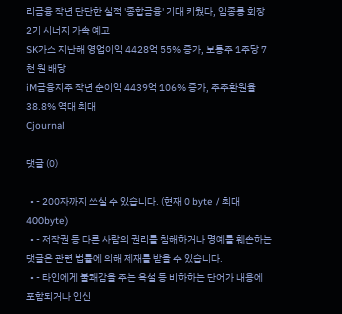리금융 작년 단단한 실적 '종합금융' 기대 키웠다, 임종룡 회장 2기 시너지 가속 예고
SK가스 지난해 영업이익 4428억 55% 증가, 보통주 1주당 7천 원 배당
iM금융지주 작년 순이익 4439억 106% 증가, 주주환원율 38.8% 역대 최대
Cjournal

댓글 (0)

  • - 200자까지 쓰실 수 있습니다. (현재 0 byte / 최대 400byte)
  • - 저작권 등 다른 사람의 권리를 침해하거나 명예를 훼손하는 댓글은 관련 법률에 의해 제재를 받을 수 있습니다.
  • - 타인에게 불쾌감을 주는 욕설 등 비하하는 단어가 내용에 포함되거나 인신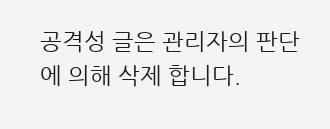공격성 글은 관리자의 판단에 의해 삭제 합니다.